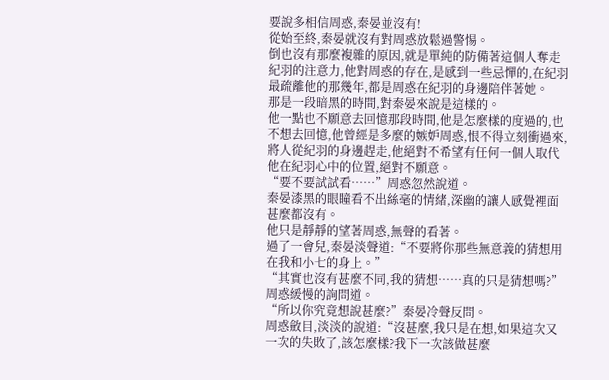要說多相信周惑,秦晏並沒有!
從始至終,秦晏就沒有對周惑放鬆過警惕。
倒也沒有那麼複雜的原因,就是單純的防備著這個人奪走紀羽的注意力,他對周惑的存在,是感到一些忌憚的,在紀羽最疏離他的那幾年,都是周惑在紀羽的身邊陪伴著她。
那是一段暗黑的時間,對秦晏來說是這樣的。
他一點也不願意去回憶那段時間,他是怎麼樣的度過的,也不想去回憶,他曾經是多麼的嫉妒周惑,恨不得立刻衝過來,將人從紀羽的身邊趕走,他絕對不希望有任何一個人取代他在紀羽心中的位置,絕對不願意。
“要不要試試看……”周惑忽然說道。
秦晏漆黑的眼瞳看不出絲毫的情緒,深幽的讓人感覺裡面甚麼都沒有。
他只是靜靜的望著周惑,無聲的看著。
過了一會兒,秦晏淡聲道:“不要將你那些無意義的猜想用在我和小七的身上。”
“其實也沒有甚麼不同,我的猜想……真的只是猜想嗎?”周惑緩慢的詢問道。
“所以你究竟想說甚麼?”秦晏冷聲反問。
周惑斂目,淡淡的說道:“沒甚麼,我只是在想,如果這次又一次的失敗了,該怎麼樣?我下一次該做甚麼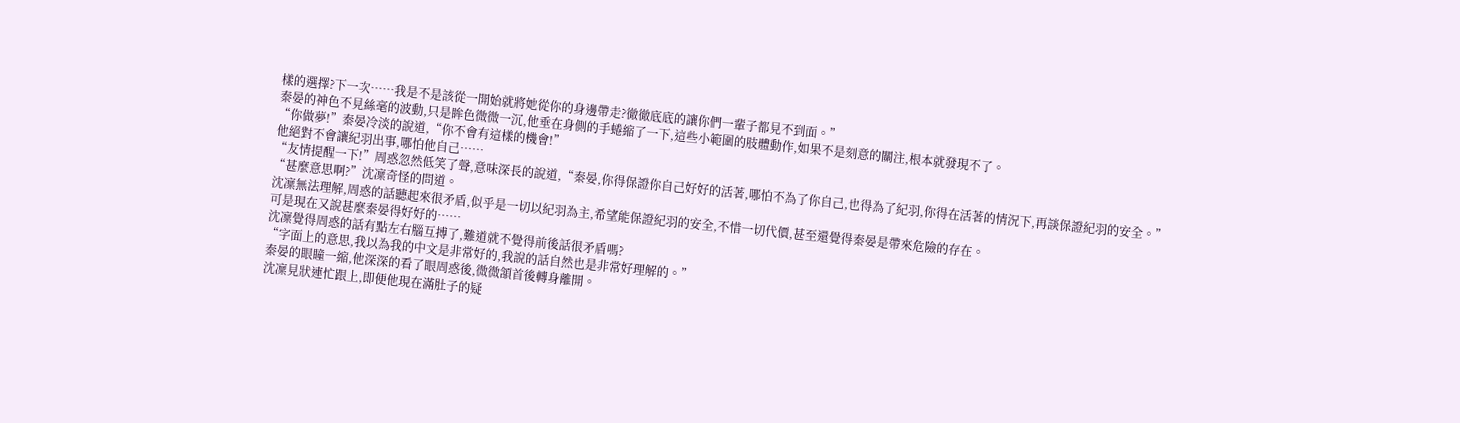樣的選擇?下一次……我是不是該從一開始就將她從你的身邊帶走?徹徹底底的讓你們一輩子都見不到面。”
秦晏的神色不見絲毫的波動,只是眸色微微一沉,他垂在身側的手蜷縮了一下,這些小範圍的肢體動作,如果不是刻意的關注,根本就發現不了。
“你做夢!”秦晏冷淡的說道,“你不會有這樣的機會!”
他絕對不會讓紀羽出事,哪怕他自己……
“友情提醒一下!”周惑忽然低笑了聲,意味深長的說道,“秦晏,你得保證你自己好好的活著,哪怕不為了你自己,也得為了紀羽,你得在活著的情況下,再談保證紀羽的安全。”
“甚麼意思啊?”沈凜奇怪的問道。
沈凜無法理解,周惑的話聽起來很矛盾,似乎是一切以紀羽為主,希望能保證紀羽的安全,不惜一切代價,甚至還覺得秦晏是帶來危險的存在。
可是現在又說甚麼秦晏得好好的……
沈凜覺得周惑的話有點左右腦互搏了,難道就不覺得前後話很矛盾嗎?
“字面上的意思,我以為我的中文是非常好的,我說的話自然也是非常好理解的。”
秦晏的眼瞳一縮,他深深的看了眼周惑後,微微頷首後轉身離開。
沈凜見狀連忙跟上,即便他現在滿肚子的疑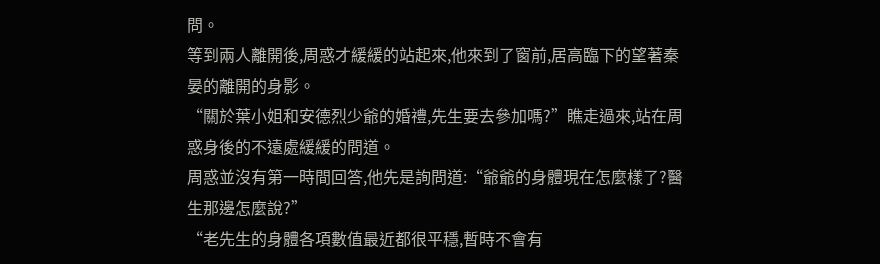問。
等到兩人離開後,周惑才緩緩的站起來,他來到了窗前,居高臨下的望著秦晏的離開的身影。
“關於葉小姐和安德烈少爺的婚禮,先生要去參加嗎?”瞧走過來,站在周惑身後的不遠處緩緩的問道。
周惑並沒有第一時間回答,他先是詢問道:“爺爺的身體現在怎麼樣了?醫生那邊怎麼說?”
“老先生的身體各項數值最近都很平穩,暫時不會有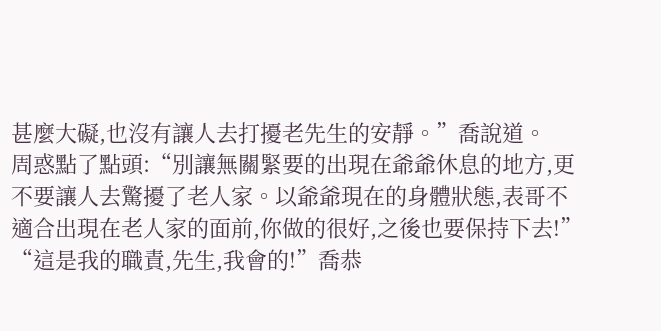甚麼大礙,也沒有讓人去打擾老先生的安靜。”喬說道。
周惑點了點頭:“別讓無關緊要的出現在爺爺休息的地方,更不要讓人去驚擾了老人家。以爺爺現在的身體狀態,表哥不適合出現在老人家的面前,你做的很好,之後也要保持下去!”
“這是我的職責,先生,我會的!”喬恭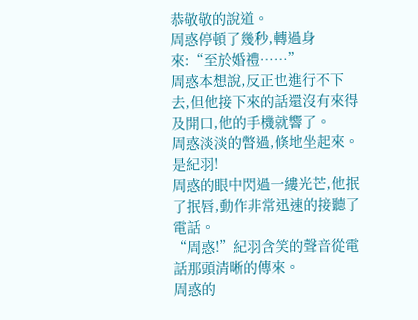恭敬敬的說道。
周惑停頓了幾秒,轉過身來:“至於婚禮……”
周惑本想說,反正也進行不下去,但他接下來的話還沒有來得及開口,他的手機就響了。
周惑淡淡的瞥過,倏地坐起來。
是紀羽!
周惑的眼中閃過一縷光芒,他抿了抿唇,動作非常迅速的接聽了電話。
“周惑!”紀羽含笑的聲音從電話那頭清晰的傳來。
周惑的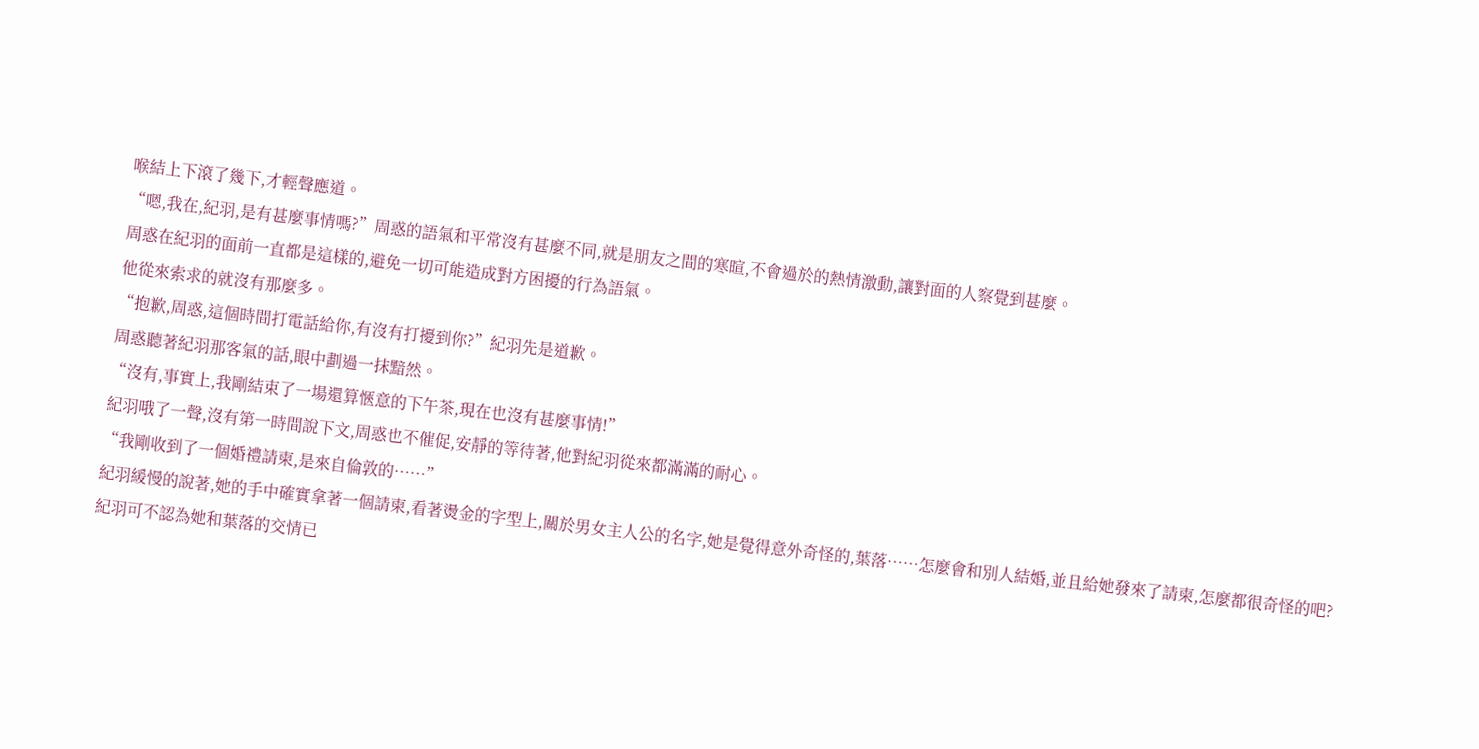喉結上下滾了幾下,才輕聲應道。
“嗯,我在,紀羽,是有甚麼事情嗎?”周惑的語氣和平常沒有甚麼不同,就是朋友之間的寒暄,不會過於的熱情激動,讓對面的人察覺到甚麼。
周惑在紀羽的面前一直都是這樣的,避免一切可能造成對方困擾的行為語氣。
他從來索求的就沒有那麼多。
“抱歉,周惑,這個時間打電話給你,有沒有打擾到你?”紀羽先是道歉。
周惑聽著紀羽那客氣的話,眼中劃過一抹黯然。
“沒有,事實上,我剛結束了一場還算愜意的下午茶,現在也沒有甚麼事情!”
紀羽哦了一聲,沒有第一時間說下文,周惑也不催促,安靜的等待著,他對紀羽從來都滿滿的耐心。
“我剛收到了一個婚禮請柬,是來自倫敦的……”
紀羽緩慢的說著,她的手中確實拿著一個請柬,看著燙金的字型上,關於男女主人公的名字,她是覺得意外奇怪的,葉落……怎麼會和別人結婚,並且給她發來了請柬,怎麼都很奇怪的吧?
紀羽可不認為她和葉落的交情已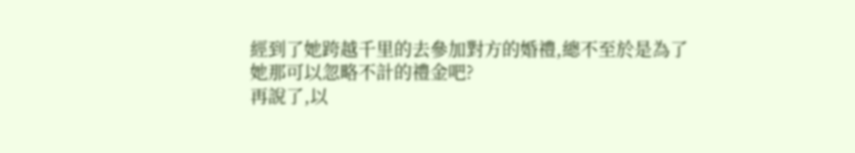經到了她跨越千里的去參加對方的婚禮,總不至於是為了她那可以忽略不計的禮金吧?
再說了,以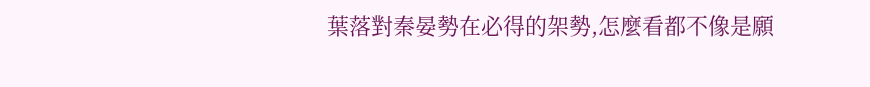葉落對秦晏勢在必得的架勢,怎麼看都不像是願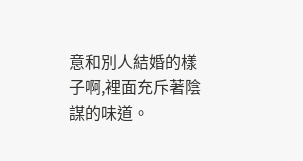意和別人結婚的樣子啊,裡面充斥著陰謀的味道。